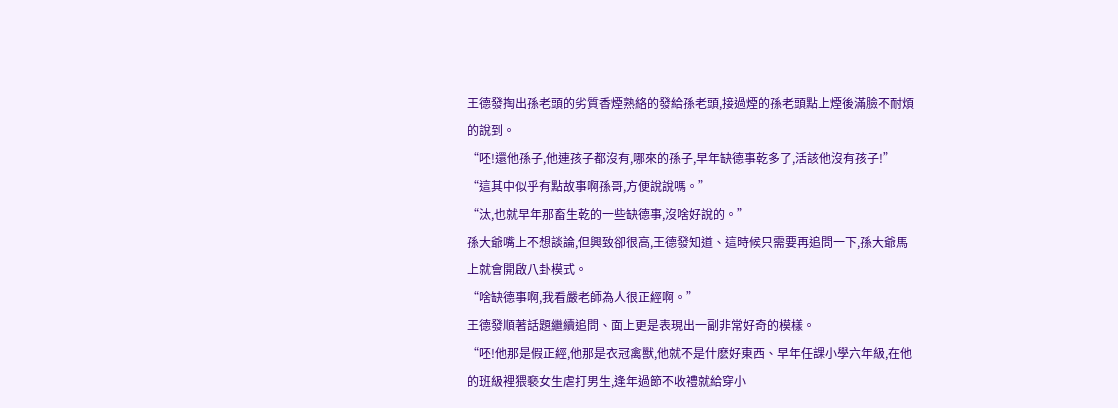王德發掏出孫老頭的劣質香煙熟絡的發給孫老頭,接過煙的孫老頭點上煙後滿臉不耐煩的說到。
“呸!還他孫子,他連孩子都沒有,哪來的孫子,早年缺德事乾多了,活該他沒有孩子!”
“這其中似乎有點故事啊孫哥,方便說說嗎。”
“汰,也就早年那畜生乾的一些缺德事,沒啥好說的。”
孫大爺嘴上不想談論,但興致卻很高,王德發知道、這時候只需要再追問一下,孫大爺馬上就會開啟八卦模式。
“啥缺德事啊,我看嚴老師為人很正經啊。”
王德發順著話題繼續追問、面上更是表現出一副非常好奇的模樣。
“呸!他那是假正經,他那是衣冠禽獸,他就不是什麽好東西、早年任課小學六年級,在他的班級裡猥褻女生虐打男生,逢年過節不收禮就給穿小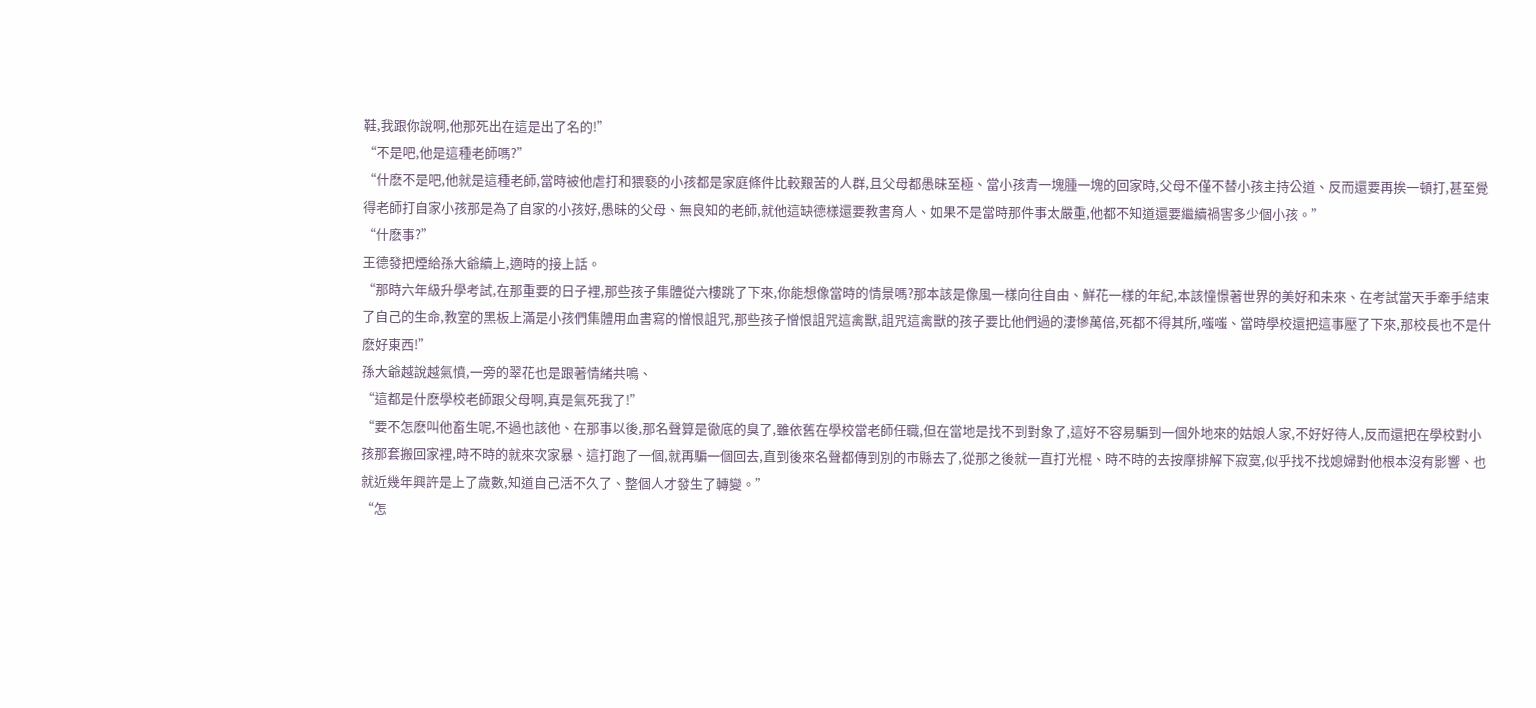鞋,我跟你說啊,他那死出在這是出了名的!”
“不是吧,他是這種老師嗎?”
“什麽不是吧,他就是這種老師,當時被他虐打和猥褻的小孩都是家庭條件比較艱苦的人群,且父母都愚昧至極、當小孩青一塊腫一塊的回家時,父母不僅不替小孩主持公道、反而還要再挨一頓打,甚至覺得老師打自家小孩那是為了自家的小孩好,愚昧的父母、無良知的老師,就他這缺德樣還要教書育人、如果不是當時那件事太嚴重,他都不知道還要繼續禍害多少個小孩。”
“什麽事?”
王德發把煙給孫大爺續上,適時的接上話。
“那時六年級升學考試,在那重要的日子裡,那些孩子集體從六樓跳了下來,你能想像當時的情景嗎?那本該是像風一樣向往自由、鮮花一樣的年紀,本該憧憬著世界的美好和未來、在考試當天手牽手結束了自己的生命,教室的黑板上滿是小孩們集體用血書寫的憎恨詛咒,那些孩子憎恨詛咒這禽獸,詛咒這禽獸的孩子要比他們過的淒慘萬倍,死都不得其所,嗤嗤、當時學校還把這事壓了下來,那校長也不是什麽好東西!”
孫大爺越說越氣憤,一旁的翠花也是跟著情緒共鳴、
“這都是什麽學校老師跟父母啊,真是氣死我了!”
“要不怎麽叫他畜生呢,不過也該他、在那事以後,那名聲算是徹底的臭了,雖依舊在學校當老師任職,但在當地是找不到對象了,這好不容易騙到一個外地來的姑娘人家,不好好待人,反而還把在學校對小孩那套搬回家裡,時不時的就來次家暴、這打跑了一個,就再騙一個回去,直到後來名聲都傳到別的市縣去了,從那之後就一直打光棍、時不時的去按摩排解下寂寞,似乎找不找媳婦對他根本沒有影響、也就近幾年興許是上了歲數,知道自己活不久了、整個人才發生了轉變。”
“怎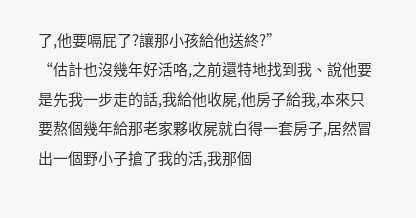了,他要嗝屁了?讓那小孩給他送終?”
“估計也沒幾年好活咯,之前還特地找到我、說他要是先我一步走的話,我給他收屍,他房子給我,本來只要熬個幾年給那老家夥收屍就白得一套房子,居然冒出一個野小子搶了我的活,我那個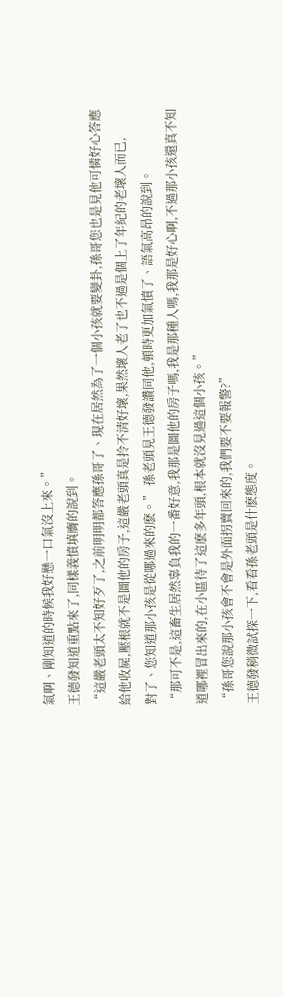氣啊、剛知道的時候我好懸一口氣沒上來。”
王德發知道重點來了,同樣義憤填膺的說到。
“這嚴老頭太不知好歹了,之前明明都答應孫哥了、現在居然為了一個小孩就要變卦,孫哥您也是見他可憐好心答應給他收屍,壓根就不是圖他的房子,這嚴老頭真是拎不清好壞,果然壞人老了也不過是個上了年紀的老壞人而已,
對了、您知道那小孩是從哪過來的麽。” 孫老頭見王德發讚同他,頓時更加氣憤了、語氣高昂的說到。
“那可不是,這畜生居然辜負我的一番好意,我那是圖他的房子嗎,我是那種人嗎,我那是好心啊,不過那小孩還真不知道哪裡冒出來的,在小區待了這麽多年頭,根本就沒見過這個小孩。”
“孫哥您說那小孩會不會是外面拐賣回來的,我們要不要報警?”
王德發稍微試探一下,看看孫老頭是什麽態度。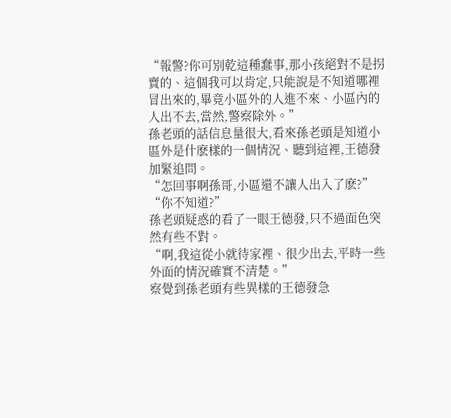“報警?你可別乾這種蠢事,那小孩絕對不是拐賣的、這個我可以肯定,只能說是不知道哪裡冒出來的,畢竟小區外的人進不來、小區內的人出不去,當然,警察除外。”
孫老頭的話信息量很大,看來孫老頭是知道小區外是什麽樣的一個情況、聽到這裡,王德發加緊追問。
“怎回事啊孫哥,小區還不讓人出入了麽?”
“你不知道?”
孫老頭疑惑的看了一眼王德發,只不過面色突然有些不對。
“啊,我這從小就待家裡、很少出去,平時一些外面的情況確實不清楚。”
察覺到孫老頭有些異樣的王德發急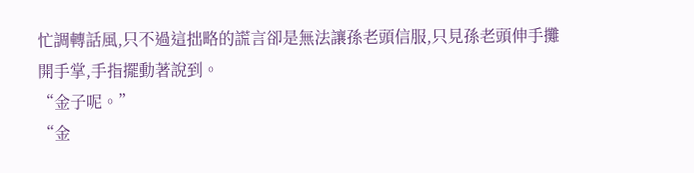忙調轉話風,只不過這拙略的謊言卻是無法讓孫老頭信服,只見孫老頭伸手攤開手掌,手指擺動著說到。
“金子呢。”
“金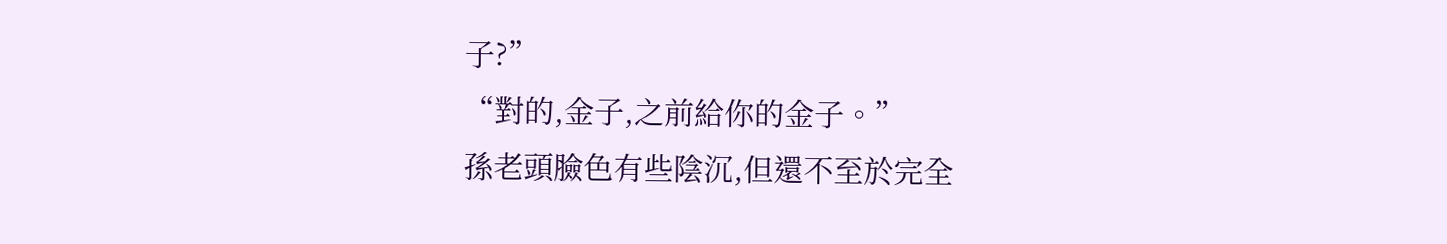子?”
“對的,金子,之前給你的金子。”
孫老頭臉色有些陰沉,但還不至於完全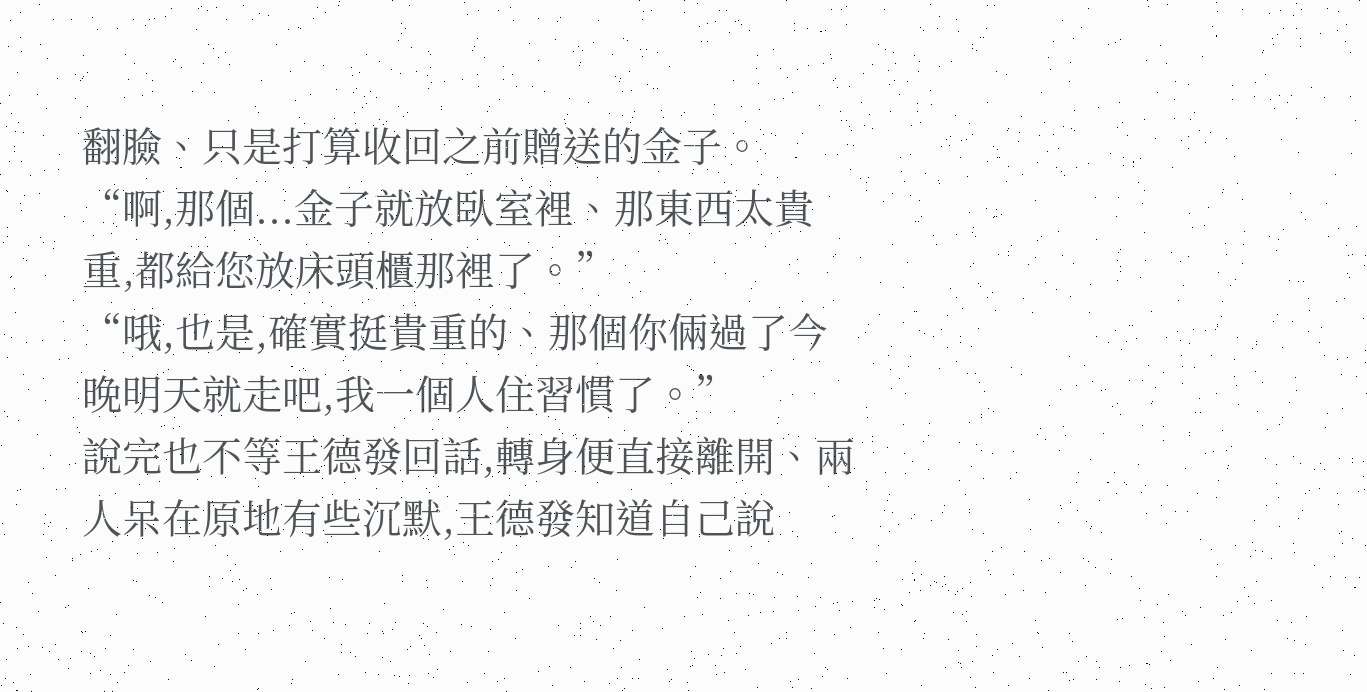翻臉、只是打算收回之前贈送的金子。
“啊,那個...金子就放臥室裡、那東西太貴重,都給您放床頭櫃那裡了。”
“哦,也是,確實挺貴重的、那個你倆過了今晚明天就走吧,我一個人住習慣了。”
說完也不等王德發回話,轉身便直接離開、兩人呆在原地有些沉默,王德發知道自己說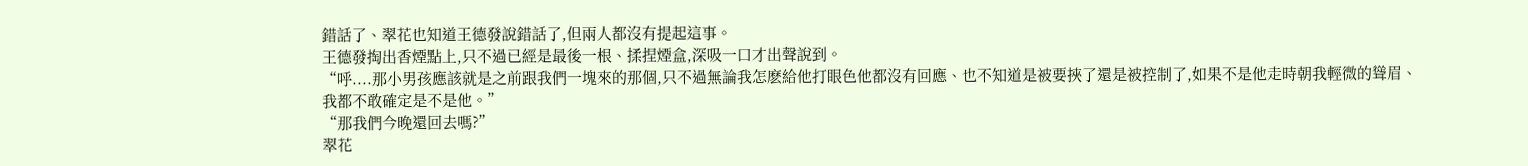錯話了、翠花也知道王德發說錯話了,但兩人都沒有提起這事。
王德發掏出香煙點上,只不過已經是最後一根、揉捏煙盒,深吸一口才出聲說到。
“呼....那小男孩應該就是之前跟我們一塊來的那個,只不過無論我怎麽給他打眼色他都沒有回應、也不知道是被要挾了還是被控制了,如果不是他走時朝我輕微的聳眉、我都不敢確定是不是他。”
“那我們今晚還回去嗎?”
翠花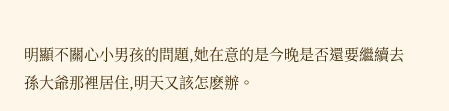明顯不關心小男孩的問題,她在意的是今晚是否還要繼續去孫大爺那裡居住,明天又該怎麽辦。